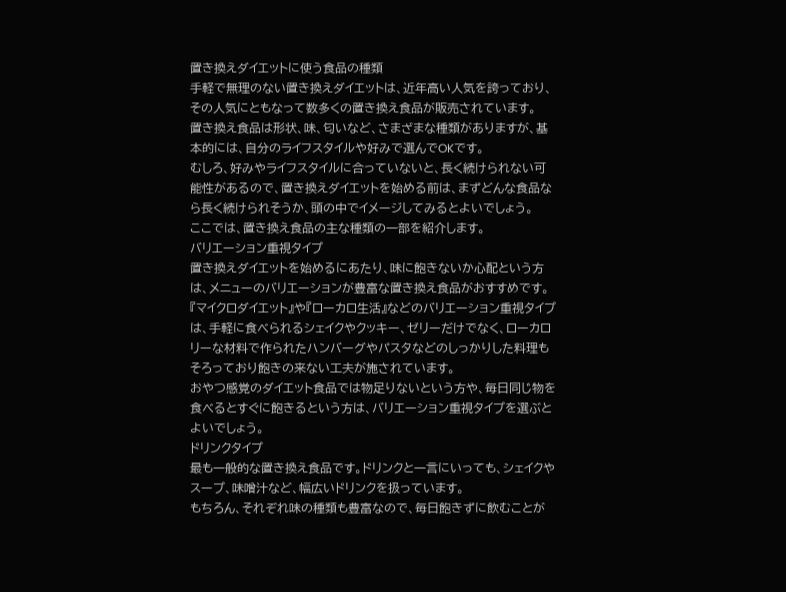置き換えダイエットに使う食品の種類
手軽で無理のない置き換えダイエットは、近年高い人気を誇っており、その人気にともなって数多くの置き換え食品が販売されています。
置き換え食品は形状、味、匂いなど、さまざまな種類がありますが、基本的には、自分のライフスタイルや好みで選んでOKです。
むしろ、好みやライフスタイルに合っていないと、長く続けられない可能性があるので、置き換えダイエットを始める前は、まずどんな食品なら長く続けられそうか、頭の中でイメージしてみるとよいでしょう。
ここでは、置き換え食品の主な種類の一部を紹介します。
バリエーション重視タイプ
置き換えダイエットを始めるにあたり、味に飽きないか心配という方は、メニューのバリエーションが豊富な置き換え食品がおすすめです。
『マイクロダイエット』や『ローカロ生活』などのバリエーション重視タイプは、手軽に食べられるシェイクやクッキー、ゼリーだけでなく、ローカロリーな材料で作られたハンバーグやパスタなどのしっかりした料理もそろっており飽きの来ない工夫が施されています。
おやつ感覚のダイエット食品では物足りないという方や、毎日同じ物を食べるとすぐに飽きるという方は、バリエーション重視タイプを選ぶとよいでしょう。
ドリンクタイプ
最も一般的な置き換え食品です。ドリンクと一言にいっても、シェイクやスープ、味噌汁など、幅広いドリンクを扱っています。
もちろん、それぞれ味の種類も豊富なので、毎日飽きずに飲むことが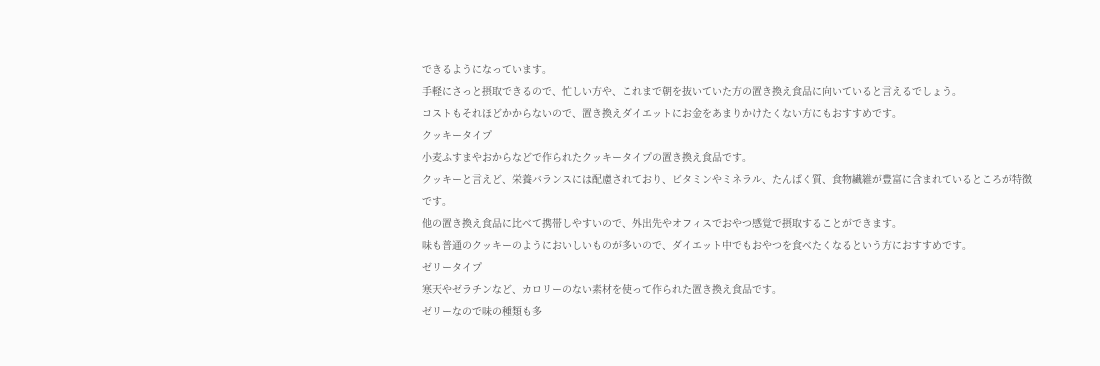できるようになっています。
手軽にさっと摂取できるので、忙しい方や、これまで朝を抜いていた方の置き換え食品に向いていると言えるでしょう。
コストもそれほどかからないので、置き換えダイエットにお金をあまりかけたくない方にもおすすめです。
クッキータイプ
小麦ふすまやおからなどで作られたクッキータイプの置き換え食品です。
クッキーと言えど、栄養バランスには配慮されており、ビタミンやミネラル、たんぱく質、食物繊維が豊富に含まれているところが特徴です。
他の置き換え食品に比べて携帯しやすいので、外出先やオフィスでおやつ感覚で摂取することができます。
味も普通のクッキーのようにおいしいものが多いので、ダイエット中でもおやつを食べたくなるという方におすすめです。
ゼリータイプ
寒天やゼラチンなど、カロリーのない素材を使って作られた置き換え食品です。
ゼリーなので味の種類も多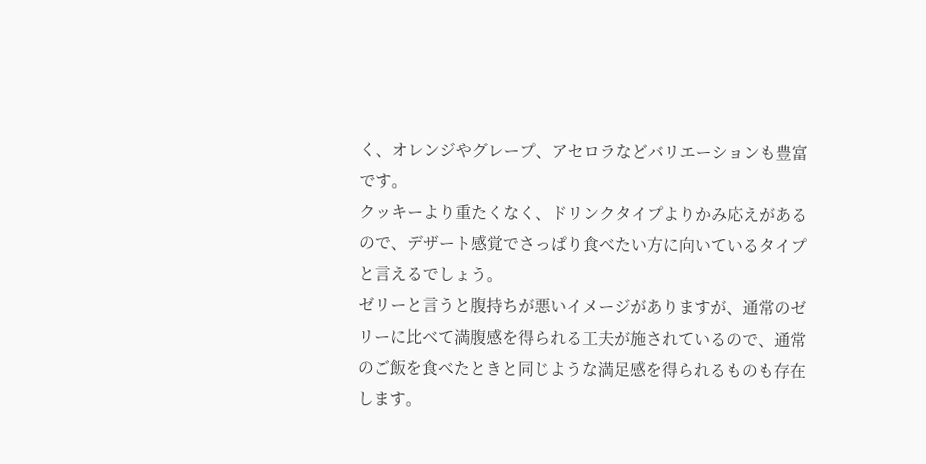く、オレンジやグレープ、アセロラなどバリエーションも豊富です。
クッキーより重たくなく、ドリンクタイプよりかみ応えがあるので、デザート感覚でさっぱり食べたい方に向いているタイプと言えるでしょう。
ゼリーと言うと腹持ちが悪いイメージがありますが、通常のゼリーに比べて満腹感を得られる工夫が施されているので、通常のご飯を食べたときと同じような満足感を得られるものも存在します。